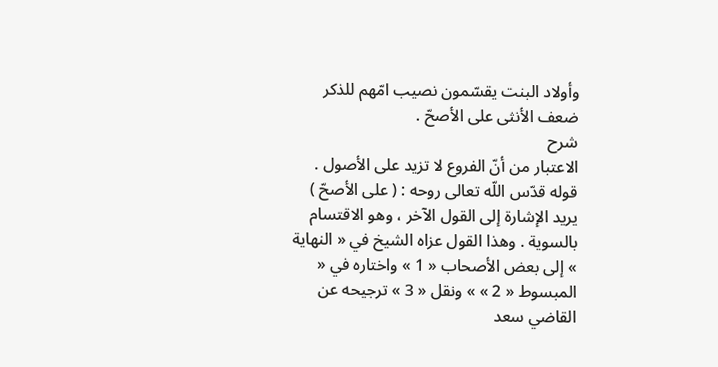وأولاد البنت يقسّمون نصيب امّهم للذكر ضعف الأنثى على الأصحّ .
شرح
الاعتبار من أنّ الفروع لا تزيد على الأصول .
قوله قدّس اللّه تعالى روحه : ( على الأصحّ ) يريد الإشارة إلى القول الآخر ، وهو الاقتسام بالسوية . وهذا القول عزاه الشيخ في « النهاية » إلى بعض الأصحاب « 1 » واختاره في « المبسوط « 2 » » ونقل « 3 » ترجيحه عن القاضي سعد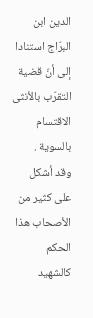الدين ابن البرّاج استنادا إلى أنّ قضية التقرّب بالأنثى الاقتسام بالسوية .
وقد أشكل على كثير من الأصحاب هذا الحكم كالشهيد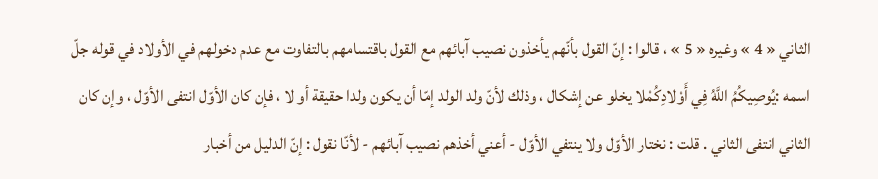الثاني « 4 » وغيره « 5 » ، قالوا : إنّ القول بأنّهم يأخذون نصيب آبائهم مع القول باقتسامهم بالتفاوت مع عدم دخولهم في الأولاد في قوله جلّ اسمه :يُوصِيكُمُ اللَّهُ فِي أَوْلادِكُمْلا يخلو عن إشكال ، وذلك لأنّ ولد الولد إمّا أن يكون ولدا حقيقة أو لا ، فإن كان الأوّل انتفى الأوّل ، وإن كان الثاني انتفى الثاني . قلت : نختار الأوّل ولا ينتفي الأوّل - أعني أخذهم نصيب آبائهم - لأنّا نقول : إنّ الدليل من أخبار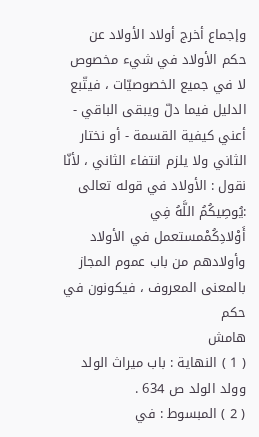وإجماع أخرج أولاد الأولاد عن حكم الأولاد في شيء مخصوص لا في جميع الخصوصيّات ، فيتّبع الدليل فيما دلّ ويبقى الباقي - أعني كيفية القسمة - أو نختار الثاني ولا يلزم انتفاء الثاني ، لأنّا نقول : الأولاد في قوله تعالى :يُوصِيكُمُ اللَّهُ فِي أَوْلادِكُمْمستعمل في الأولاد وأولادهم من باب عموم المجاز بالمعنى المعروف ، فيكونون في حكم
هامش
( 1 ) النهاية : باب ميراث الولد وولد الولد ص 634 .
( 2 ) المبسوط : في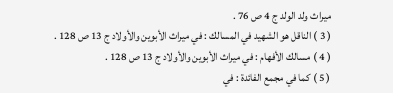ميراث ولد الولد ج 4 ص 76 .
( 3 ) الناقل هو الشهيد في المسالك : في ميراث الأبوين والأولاد ج 13 ص 128 .
( 4 ) مسالك الأفهام : في ميراث الأبوين والأولاد ج 13 ص 128 .
( 5 ) كما في مجمع الفائدة : في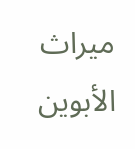ميراث الأبوين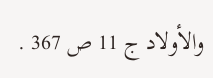والأولاد ج 11 ص 367 .